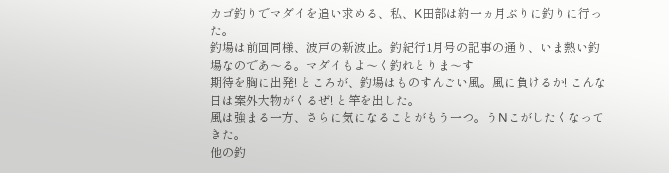カゴ釣りでマダイを追い求める、私、K田部は約一ヵ月ぶりに釣りに行った。
釣場は前回同様、波戸の新波止。釣紀行1月号の記事の通り、いま熱い釣場なのであ〜る。マダイもよ〜く釣れとりま〜す
期待を胸に出発! ところが、釣場はものすんごい風。風に負けるか! こんな日は案外大物がくるぜ! と竿を出した。
風は強まる一方、さらに気になることがもう一つ。うNこがしたくなってきた。
他の釣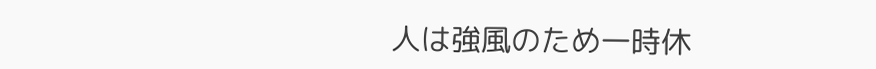人は強風のため一時休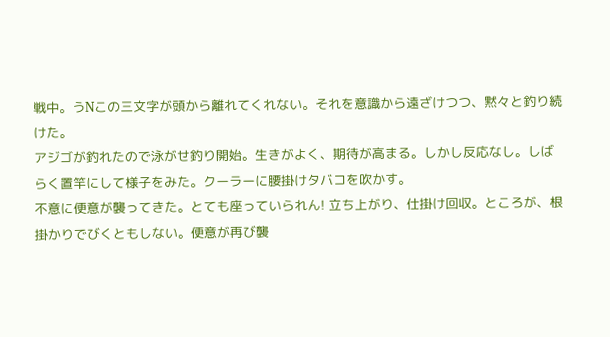戦中。うNこの三文字が頭から離れてくれない。それを意識から遠ざけつつ、黙々と釣り続けた。
アジゴが釣れたので泳がせ釣り開始。生きがよく、期待が高まる。しかし反応なし。しばらく置竿にして様子をみた。クーラーに腰掛けタバコを吹かす。
不意に便意が襲ってきた。とても座っていられん! 立ち上がり、仕掛け回収。ところが、根掛かりでびくともしない。便意が再び襲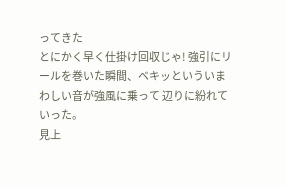ってきた
とにかく早く仕掛け回収じゃ! 強引にリールを巻いた瞬間、ベキッといういまわしい音が強風に乗って 辺りに紛れていった。
見上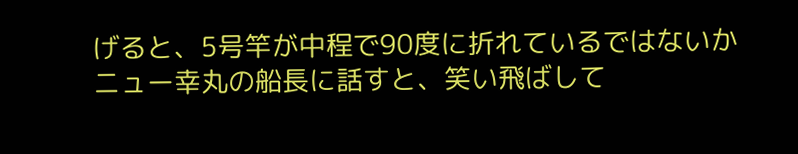げると、5号竿が中程で90度に折れているではないか
ニュー幸丸の船長に話すと、笑い飛ばして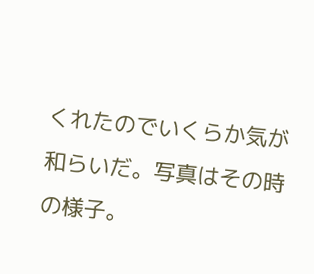くれたのでいくらか気が和らいだ。写真はその時の様子。